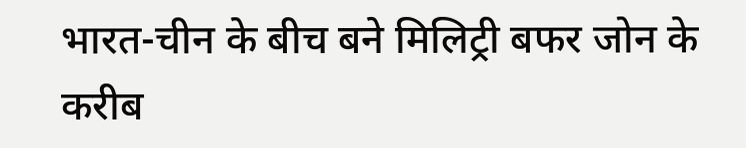भारत-चीन के बीच बने मिलिट्री बफर जोन के करीब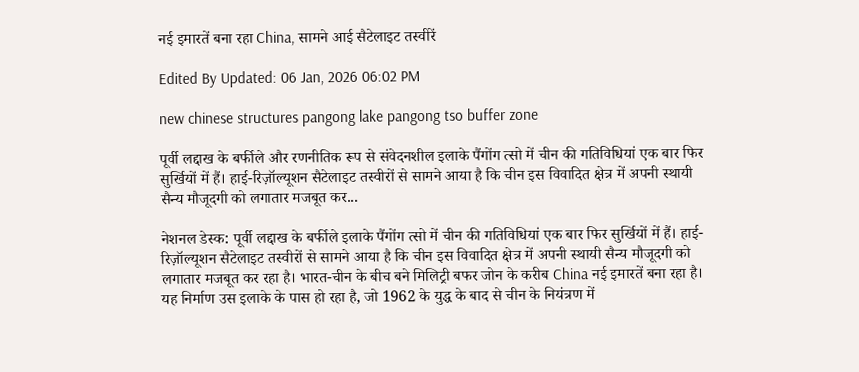नई इमारतें बना रहा China, सामने आई सैटेलाइट तस्वीरें

Edited By Updated: 06 Jan, 2026 06:02 PM

new chinese structures pangong lake pangong tso buffer zone

पूर्वी लद्दाख के बर्फीले और रणनीतिक रूप से संवेदनशील इलाके पैंगोंग त्सो में चीन की गतिविधियां एक बार फिर सुर्खियों में हैं। हाई-रिज़ॉल्यूशन सैटेलाइट तस्वीरों से सामने आया है कि चीन इस विवादित क्षेत्र में अपनी स्थायी सैन्य मौजूदगी को लगातार मजबूत कर...

नेशनल डेस्क: पूर्वी लद्दाख के बर्फीले इलाके पैंगोंग त्सो में चीन की गतिविधियां एक बार फिर सुर्खियों में हैं। हाई-रिज़ॉल्यूशन सैटेलाइट तस्वीरों से सामने आया है कि चीन इस विवादित क्षेत्र में अपनी स्थायी सैन्य मौजूदगी को लगातार मजबूत कर रहा है। भारत-चीन के बीच बने मिलिट्री बफर जोन के करीब China नई इमारतें बना रहा है। यह निर्माण उस इलाके के पास हो रहा है, जो 1962 के युद्ध के बाद से चीन के नियंत्रण में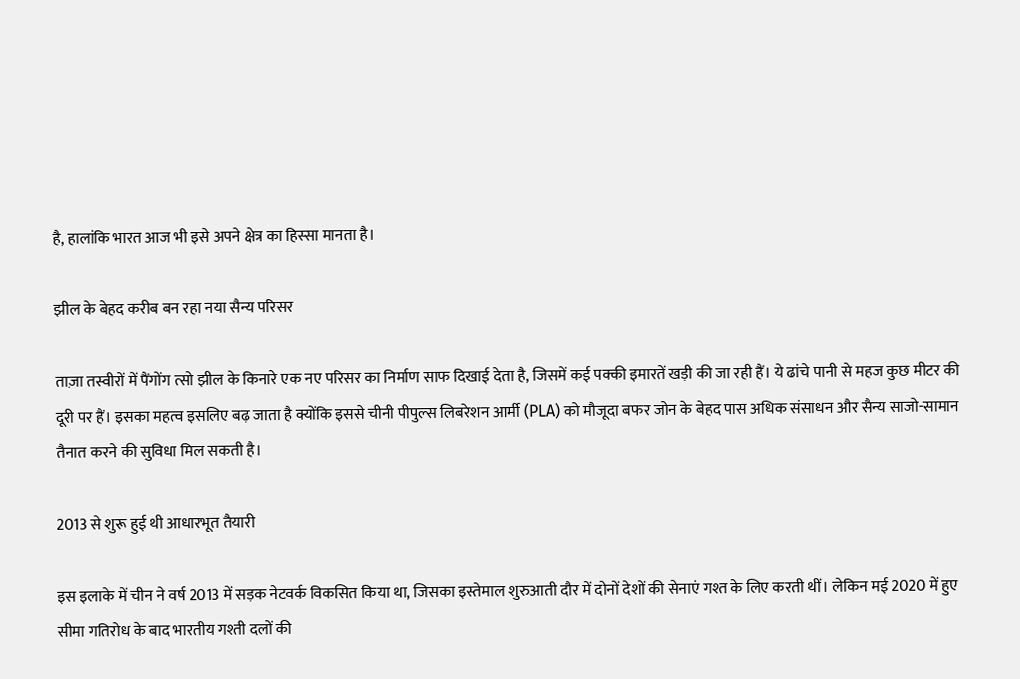है, हालांकि भारत आज भी इसे अपने क्षेत्र का हिस्सा मानता है।

झील के बेहद करीब बन रहा नया सैन्य परिसर

ताज़ा तस्वीरों में पैंगोंग त्सो झील के किनारे एक नए परिसर का निर्माण साफ दिखाई देता है, जिसमें कई पक्की इमारतें खड़ी की जा रही हैं। ये ढांचे पानी से महज कुछ मीटर की दूरी पर हैं। इसका महत्व इसलिए बढ़ जाता है क्योंकि इससे चीनी पीपुल्स लिबरेशन आर्मी (PLA) को मौजूदा बफर जोन के बेहद पास अधिक संसाधन और सैन्य साजो-सामान तैनात करने की सुविधा मिल सकती है।

2013 से शुरू हुई थी आधारभूत तैयारी

इस इलाके में चीन ने वर्ष 2013 में सड़क नेटवर्क विकसित किया था, जिसका इस्तेमाल शुरुआती दौर में दोनों देशों की सेनाएं गश्त के लिए करती थीं। लेकिन मई 2020 में हुए सीमा गतिरोध के बाद भारतीय गश्ती दलों की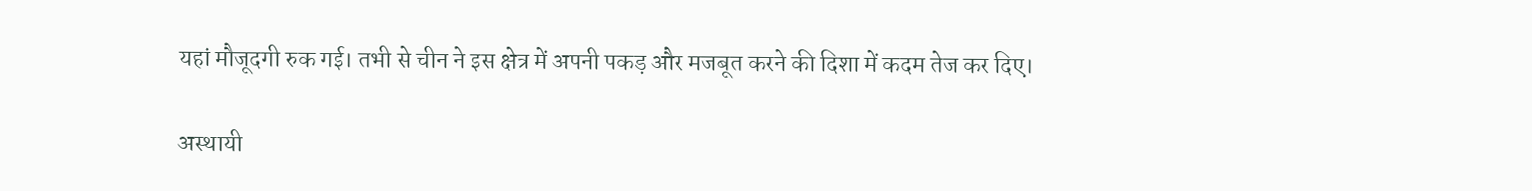यहां मौजूदगी रुक गई। तभी से चीन ने इस क्षेत्र में अपनी पकड़ और मजबूत करने की दिशा में कदम तेज कर दिए।

अस्थायी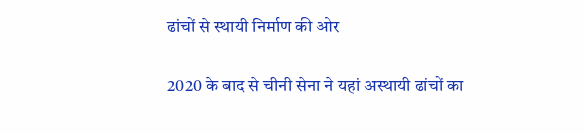ढांचों से स्थायी निर्माण की ओर

2020 के बाद से चीनी सेना ने यहां अस्थायी ढांचों का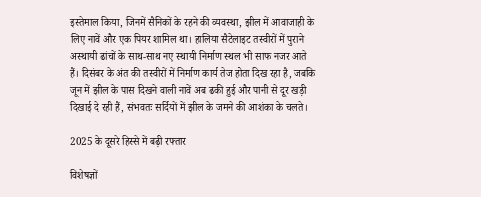इस्तेमाल किया, जिनमें सैनिकों के रहने की व्यवस्था, झील में आवाजाही के लिए नावें और एक पियर शामिल था। हालिया सैटेलाइट तस्वीरों में पुराने अस्थायी ढांचों के साथ-साथ नए स्थायी निर्माण स्थल भी साफ नजर आते हैं। दिसंबर के अंत की तस्वीरों में निर्माण कार्य तेज होता दिख रहा है, जबकि जून में झील के पास दिखने वाली नावें अब ढकी हुई और पानी से दूर खड़ी दिखाई दे रही हैं, संभवतः सर्दियों में झील के जमने की आशंका के चलते।

2025 के दूसरे हिस्से में बढ़ी रफ्तार

विशेषज्ञों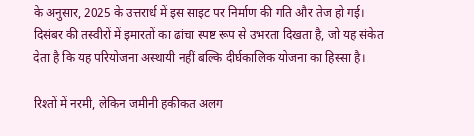के अनुसार, 2025 के उत्तरार्ध में इस साइट पर निर्माण की गति और तेज हो गई। दिसंबर की तस्वीरों में इमारतों का ढांचा स्पष्ट रूप से उभरता दिखता है, जो यह संकेत देता है कि यह परियोजना अस्थायी नहीं बल्कि दीर्घकालिक योजना का हिस्सा है।

रिश्तों में नरमी, लेकिन जमीनी हकीकत अलग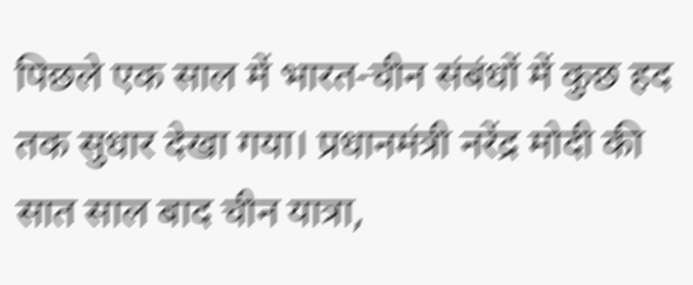पिछले एक साल में भारत-चीन संबंधों में कुछ हद तक सुधार देखा गया। प्रधानमंत्री नरेंद्र मोदी की सात साल बाद चीन यात्रा,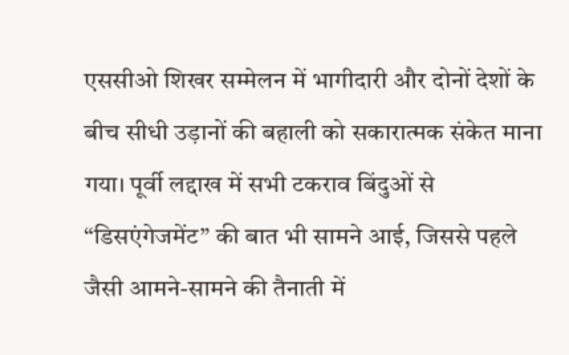एससीओ शिखर सम्मेलन में भागीदारी और दोनों देशों के बीच सीधी उड़ानों की बहाली को सकारात्मक संकेत माना गया। पूर्वी लद्दाख में सभी टकराव बिंदुओं से “डिसएंगेजमेंट” की बात भी सामने आई, जिससे पहले जैसी आमने-सामने की तैनाती में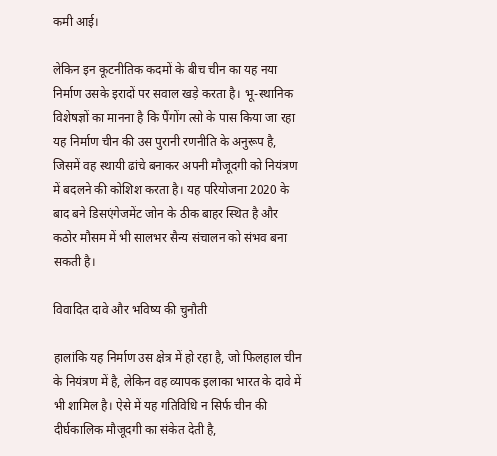कमी आई।

लेकिन इन कूटनीतिक कदमों के बीच चीन का यह नया निर्माण उसके इरादों पर सवाल खड़े करता है। भू-स्थानिक विशेषज्ञों का मानना है कि पैंगोंग त्सो के पास किया जा रहा यह निर्माण चीन की उस पुरानी रणनीति के अनुरूप है, जिसमें वह स्थायी ढांचे बनाकर अपनी मौजूदगी को नियंत्रण में बदलने की कोशिश करता है। यह परियोजना 2020 के बाद बने डिसएंगेजमेंट जोन के ठीक बाहर स्थित है और कठोर मौसम में भी सालभर सैन्य संचालन को संभव बना सकती है।

विवादित दावे और भविष्य की चुनौती

हालांकि यह निर्माण उस क्षेत्र में हो रहा है, जो फिलहाल चीन के नियंत्रण में है, लेकिन वह व्यापक इलाका भारत के दावे में भी शामिल है। ऐसे में यह गतिविधि न सिर्फ चीन की दीर्घकालिक मौजूदगी का संकेत देती है,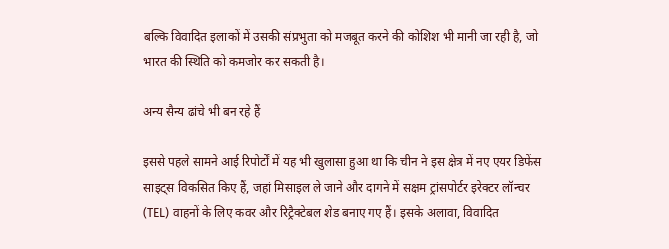बल्कि विवादित इलाकों में उसकी संप्रभुता को मजबूत करने की कोशिश भी मानी जा रही है, जो भारत की स्थिति को कमजोर कर सकती है।

अन्य सैन्य ढांचे भी बन रहे हैं

इससे पहले सामने आई रिपोर्टों में यह भी खुलासा हुआ था कि चीन ने इस क्षेत्र में नए एयर डिफेंस साइट्स विकसित किए हैं, जहां मिसाइल ले जाने और दागने में सक्षम ट्रांसपोर्टर इरेक्टर लॉन्चर (TEL) वाहनों के लिए कवर और रिट्रैक्टेबल शेड बनाए गए हैं। इसके अलावा, विवादित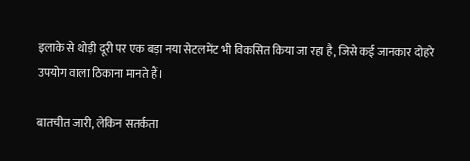इलाके से थोड़ी दूरी पर एक बड़ा नया सेटलमेंट भी विकसित किया जा रहा है, जिसे कई जानकार दोहरे उपयोग वाला ठिकाना मानते हैं।

बातचीत जारी, लेकिन सतर्कता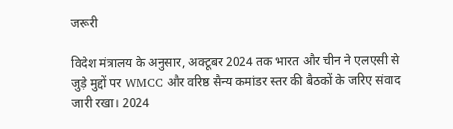जरूरी

विदेश मंत्रालय के अनुसार, अक्टूबर 2024 तक भारत और चीन ने एलएसी से जुड़े मुद्दों पर WMCC और वरिष्ठ सैन्य कमांडर स्तर की बैठकों के जरिए संवाद जारी रखा। 2024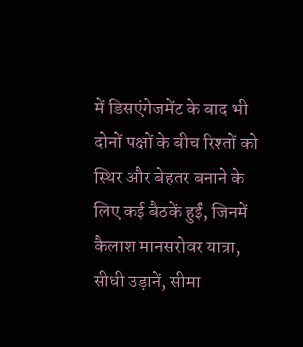में डिसएंगेजमेंट के बाद भी दोनों पक्षों के बीच रिश्तों को स्थिर और बेहतर बनाने के लिए कई बैठकें हुईं, जिनमें कैलाश मानसरोवर यात्रा, सीधी उड़ानें, सीमा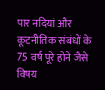पार नदियां और कूटनीतिक संबंधों के 75 वर्ष पूरे होने जैसे विषय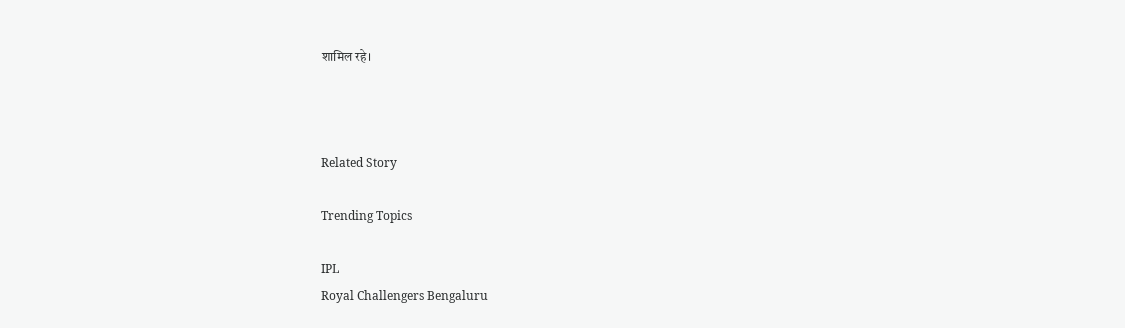शामिल रहे।



Related Story

Trending Topics

IPL
Royal Challengers Bengaluru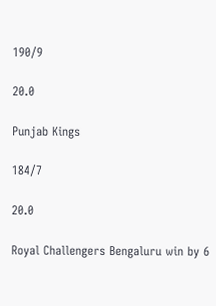190/9

20.0

Punjab Kings

184/7

20.0

Royal Challengers Bengaluru win by 6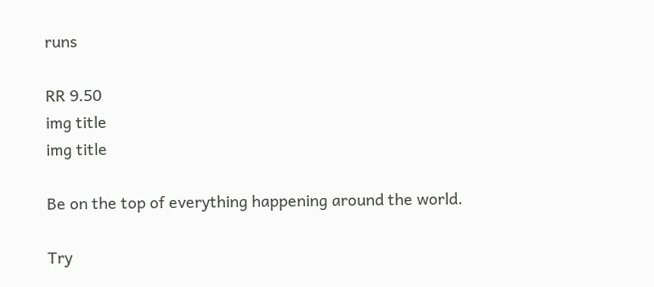runs

RR 9.50
img title
img title

Be on the top of everything happening around the world.

Try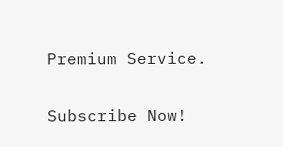Premium Service.

Subscribe Now!